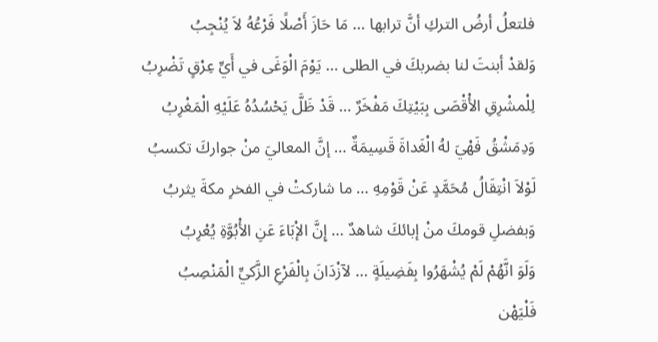فلتعلُ أرضُ التركِ أنَّ ترابها … مَا حَازَ أَصْلًا فَرْعُهُ لاَ يُنْجِبُ
وَلقدْ أبنتَ لنا بضربكَ في الطلى … يَوْمَ الْوَغَى في أَيِّ عِرْقٍ تَضْرِبُ
لِلْمشْرِقِ الأْقْصَى بِبَيْتِكَ مَفْخَرٌ … قَدْ ظَلَّ يَحْسُدُهُ عَلَيْهِ الْمَغْرِبُ
وَدِمَشْقُ فَهْيَ لهُ الْغَداةَ قَسِيمَةٌ … إنَّ المعاليَ منْ جواركَ تكسبُ
لَوْلاَ انْتِقَالُ مُحَمَّدٍ عَنْ قَوْمِهِ … ما شاركتْ في الفخرِ مكةَ يثربُ
وَبفضلِ قومكَ منْ إبائكَ شاهدٌ … إِنَّ الإْبَاءَ عَنِ الأْبُوَّةِ يُعْرِبُ
وَلَوَ انَّهُمْ لَمْ يُشْهَرُوا بِفَضِيلَةٍ … لآزْدَانَ بِالْفَرْعِ الزَّكيِّ الْمَنْصِبُ
فَلْيَهْن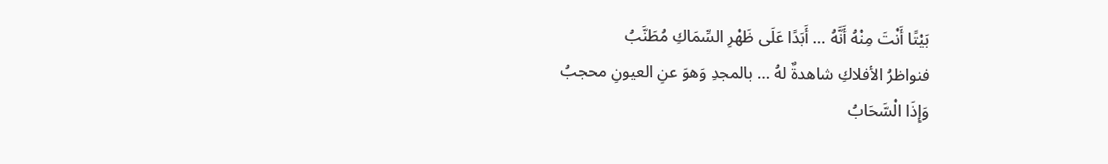بَيْتًا أَنْتَ مِنْهُ أَنَّهُ … أَبَدًا عَلَى ظَهْرِ السِّمَاكِ مُطَنَّبُ
فنواظرُ الأفلاكِ شاهدةٌ لهُ … بالمجدِ وَهوَ عنِ العيونِ محجبُ
وَإِذَا الْسَّحَابُ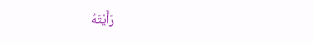رَأَيْتَهُ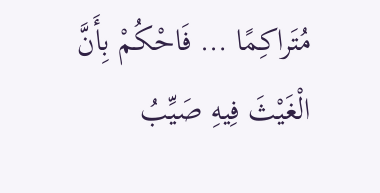مُتَراكِمًا … فَاحْكُمْ بِأَنَّ الْغَيْثَ فِيهِ صَيِّبُ